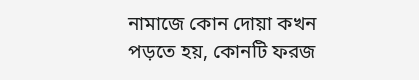নামাজে কোন দোয়া কখন পড়তে হয়, কোনটি ফরজ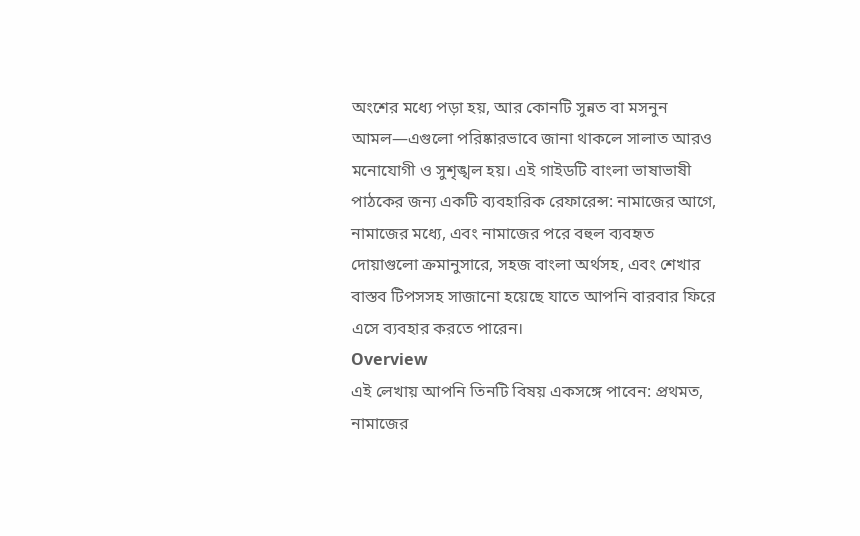অংশের মধ্যে পড়া হয়, আর কোনটি সুন্নত বা মসনুন আমল—এগুলো পরিষ্কারভাবে জানা থাকলে সালাত আরও মনোযোগী ও সুশৃঙ্খল হয়। এই গাইডটি বাংলা ভাষাভাষী পাঠকের জন্য একটি ব্যবহারিক রেফারেন্স: নামাজের আগে, নামাজের মধ্যে, এবং নামাজের পরে বহুল ব্যবহৃত দোয়াগুলো ক্রমানুসারে, সহজ বাংলা অর্থসহ, এবং শেখার বাস্তব টিপসসহ সাজানো হয়েছে যাতে আপনি বারবার ফিরে এসে ব্যবহার করতে পারেন।
Overview
এই লেখায় আপনি তিনটি বিষয় একসঙ্গে পাবেন: প্রথমত, নামাজের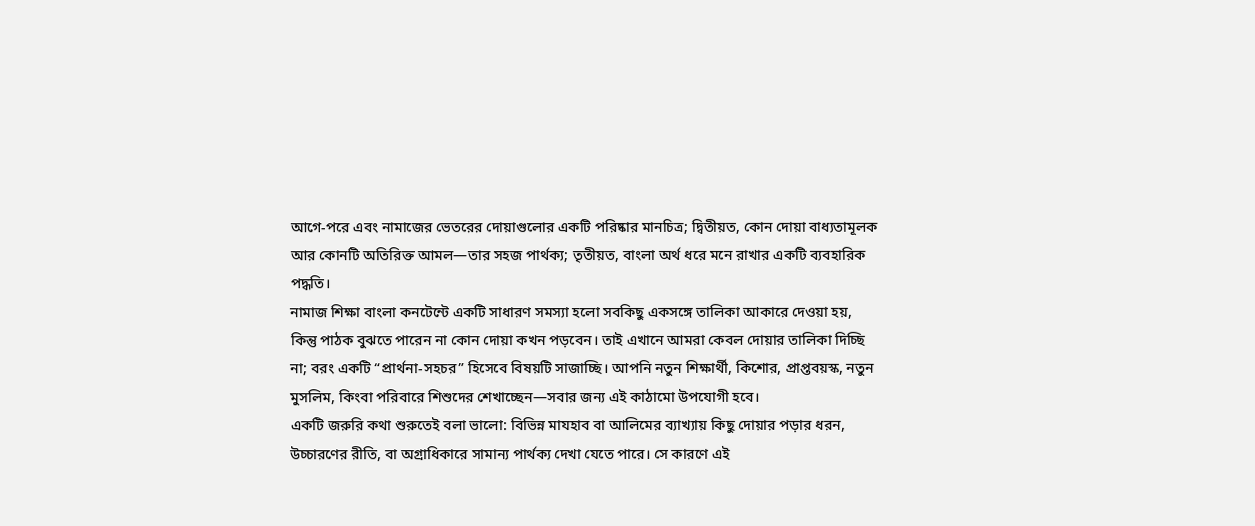আগে-পরে এবং নামাজের ভেতরের দোয়াগুলোর একটি পরিষ্কার মানচিত্র; দ্বিতীয়ত, কোন দোয়া বাধ্যতামূলক আর কোনটি অতিরিক্ত আমল—তার সহজ পার্থক্য; তৃতীয়ত, বাংলা অর্থ ধরে মনে রাখার একটি ব্যবহারিক পদ্ধতি।
নামাজ শিক্ষা বাংলা কনটেন্টে একটি সাধারণ সমস্যা হলো সবকিছু একসঙ্গে তালিকা আকারে দেওয়া হয়, কিন্তু পাঠক বুঝতে পারেন না কোন দোয়া কখন পড়বেন। তাই এখানে আমরা কেবল দোয়ার তালিকা দিচ্ছি না; বরং একটি “প্রার্থনা-সহচর” হিসেবে বিষয়টি সাজাচ্ছি। আপনি নতুন শিক্ষার্থী, কিশোর, প্রাপ্তবয়স্ক, নতুন মুসলিম, কিংবা পরিবারে শিশুদের শেখাচ্ছেন—সবার জন্য এই কাঠামো উপযোগী হবে।
একটি জরুরি কথা শুরুতেই বলা ভালো: বিভিন্ন মাযহাব বা আলিমের ব্যাখ্যায় কিছু দোয়ার পড়ার ধরন, উচ্চারণের রীতি, বা অগ্রাধিকারে সামান্য পার্থক্য দেখা যেতে পারে। সে কারণে এই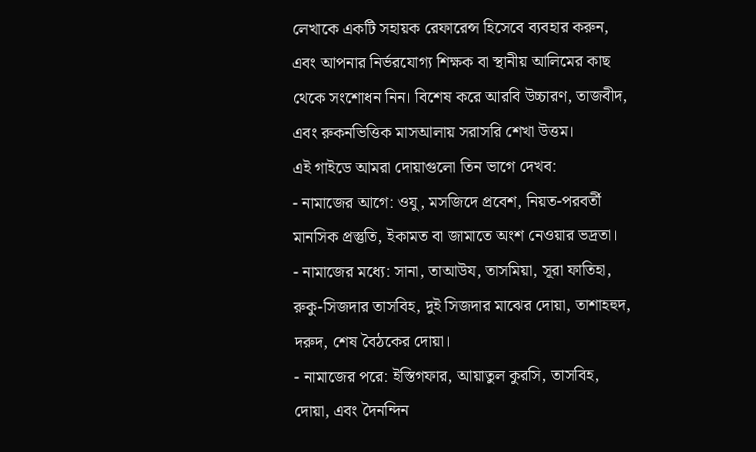লেখাকে একটি সহায়ক রেফারেন্স হিসেবে ব্যবহার করুন, এবং আপনার নির্ভরযোগ্য শিক্ষক বা স্থানীয় আলিমের কাছ থেকে সংশোধন নিন। বিশেষ করে আরবি উচ্চারণ, তাজবীদ, এবং রুকনভিত্তিক মাসআলায় সরাসরি শেখা উত্তম।
এই গাইডে আমরা দোয়াগুলো তিন ভাগে দেখব:
- নামাজের আগে: ওযু, মসজিদে প্রবেশ, নিয়ত-পরবর্তী মানসিক প্রস্তুতি, ইকামত বা জামাতে অংশ নেওয়ার ভদ্রতা।
- নামাজের মধ্যে: সানা, তাআউয, তাসমিয়া, সূরা ফাতিহা, রুকু-সিজদার তাসবিহ, দুই সিজদার মাঝের দোয়া, তাশাহহুদ, দরুদ, শেষ বৈঠকের দোয়া।
- নামাজের পরে: ইস্তিগফার, আয়াতুল কুরসি, তাসবিহ, দোয়া, এবং দৈনন্দিন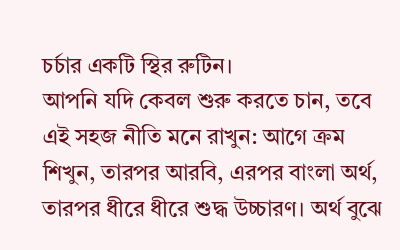চর্চার একটি স্থির রুটিন।
আপনি যদি কেবল শুরু করতে চান, তবে এই সহজ নীতি মনে রাখুন: আগে ক্রম শিখুন, তারপর আরবি, এরপর বাংলা অর্থ, তারপর ধীরে ধীরে শুদ্ধ উচ্চারণ। অর্থ বুঝে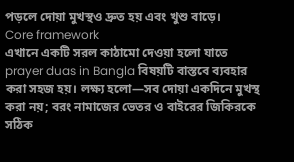পড়লে দোয়া মুখস্থও দ্রুত হয় এবং খুশু বাড়ে।
Core framework
এখানে একটি সরল কাঠামো দেওয়া হলো যাতে prayer duas in Bangla বিষয়টি বাস্তবে ব্যবহার করা সহজ হয়। লক্ষ্য হলো—সব দোয়া একদিনে মুখস্থ করা নয়; বরং নামাজের ভেতর ও বাইরের জিকিরকে সঠিক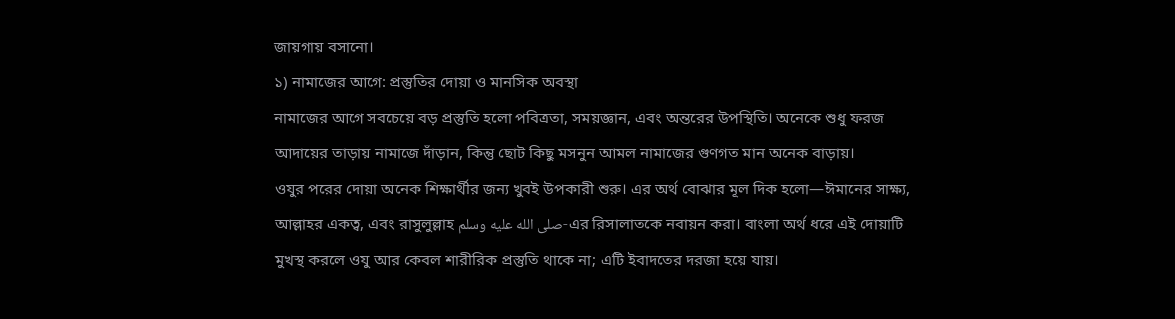জায়গায় বসানো।
১) নামাজের আগে: প্রস্তুতির দোয়া ও মানসিক অবস্থা
নামাজের আগে সবচেয়ে বড় প্রস্তুতি হলো পবিত্রতা, সময়জ্ঞান, এবং অন্তরের উপস্থিতি। অনেকে শুধু ফরজ আদায়ের তাড়ায় নামাজে দাঁড়ান, কিন্তু ছোট কিছু মসনুন আমল নামাজের গুণগত মান অনেক বাড়ায়।
ওযুর পরের দোয়া অনেক শিক্ষার্থীর জন্য খুবই উপকারী শুরু। এর অর্থ বোঝার মূল দিক হলো—ঈমানের সাক্ষ্য, আল্লাহর একত্ব, এবং রাসুলুল্লাহ صلى الله عليه وسلم-এর রিসালাতকে নবায়ন করা। বাংলা অর্থ ধরে এই দোয়াটি মুখস্থ করলে ওযু আর কেবল শারীরিক প্রস্তুতি থাকে না; এটি ইবাদতের দরজা হয়ে যায়।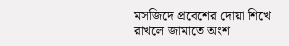মসজিদে প্রবেশের দোয়া শিখে রাখলে জামাতে অংশ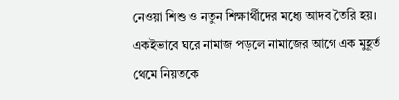নেওয়া শিশু ও নতুন শিক্ষার্থীদের মধ্যে আদব তৈরি হয়। একইভাবে ঘরে নামাজ পড়লে নামাজের আগে এক মুহূর্ত থেমে নিয়তকে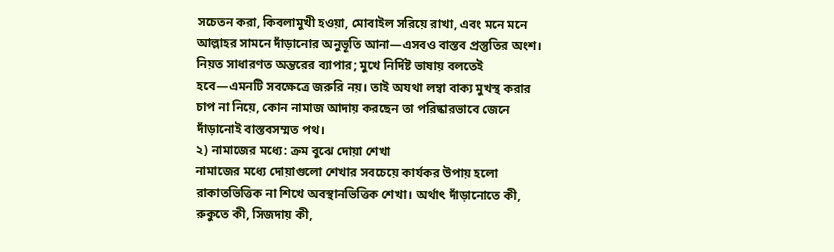সচেতন করা, কিবলামুখী হওয়া, মোবাইল সরিয়ে রাখা, এবং মনে মনে আল্লাহর সামনে দাঁড়ানোর অনুভূতি আনা—এসবও বাস্তব প্রস্তুতির অংশ।
নিয়ত সাধারণত অন্তরের ব্যাপার; মুখে নির্দিষ্ট ভাষায় বলতেই হবে—এমনটি সবক্ষেত্রে জরুরি নয়। তাই অযথা লম্বা বাক্য মুখস্থ করার চাপ না নিয়ে, কোন নামাজ আদায় করছেন তা পরিষ্কারভাবে জেনে দাঁড়ানোই বাস্তবসম্মত পথ।
২) নামাজের মধ্যে: ক্রম বুঝে দোয়া শেখা
নামাজের মধ্যে দোয়াগুলো শেখার সবচেয়ে কার্যকর উপায় হলো রাকাতভিত্তিক না শিখে অবস্থানভিত্তিক শেখা। অর্থাৎ দাঁড়ানোতে কী, রুকুতে কী, সিজদায় কী,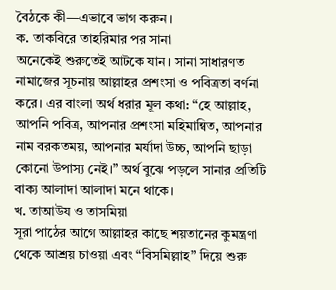বৈঠকে কী—এভাবে ভাগ করুন।
ক. তাকবিরে তাহরিমার পর সানা
অনেকেই শুরুতেই আটকে যান। সানা সাধারণত নামাজের সূচনায় আল্লাহর প্রশংসা ও পবিত্রতা বর্ণনা করে। এর বাংলা অর্থ ধরার মূল কথা: “হে আল্লাহ, আপনি পবিত্র, আপনার প্রশংসা মহিমান্বিত, আপনার নাম বরকতময়, আপনার মর্যাদা উচ্চ, আপনি ছাড়া কোনো উপাস্য নেই।” অর্থ বুঝে পড়লে সানার প্রতিটি বাক্য আলাদা আলাদা মনে থাকে।
খ. তাআউয ও তাসমিয়া
সূরা পাঠের আগে আল্লাহর কাছে শয়তানের কুমন্ত্রণা থেকে আশ্রয় চাওয়া এবং “বিসমিল্লাহ” দিয়ে শুরু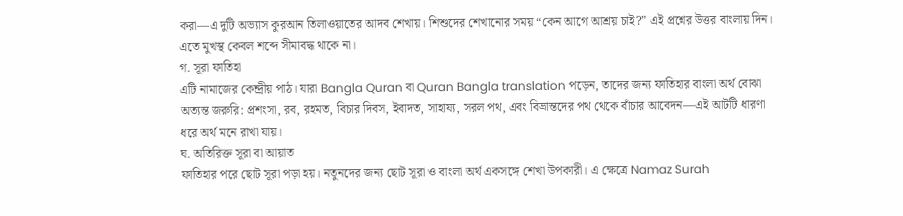করা—এ দুটি অভ্যাস কুরআন তিলাওয়াতের আদব শেখায়। শিশুদের শেখানোর সময় “কেন আগে আশ্রয় চাই?” এই প্রশ্নের উত্তর বাংলায় দিন। এতে মুখস্থ কেবল শব্দে সীমাবদ্ধ থাকে না।
গ. সূরা ফাতিহা
এটি নামাজের কেন্দ্রীয় পাঠ। যারা Bangla Quran বা Quran Bangla translation পড়েন, তাদের জন্য ফাতিহার বাংলা অর্থ বোঝা অত্যন্ত জরুরি: প্রশংসা, রব, রহমত, বিচার দিবস, ইবাদত, সাহায্য, সরল পথ, এবং বিভ্রান্তদের পথ থেকে বাঁচার আবেদন—এই আটটি ধারণা ধরে অর্থ মনে রাখা যায়।
ঘ. অতিরিক্ত সূরা বা আয়াত
ফাতিহার পরে ছোট সূরা পড়া হয়। নতুনদের জন্য ছোট সূরা ও বাংলা অর্থ একসঙ্গে শেখা উপকারী। এ ক্ষেত্রে Namaz Surah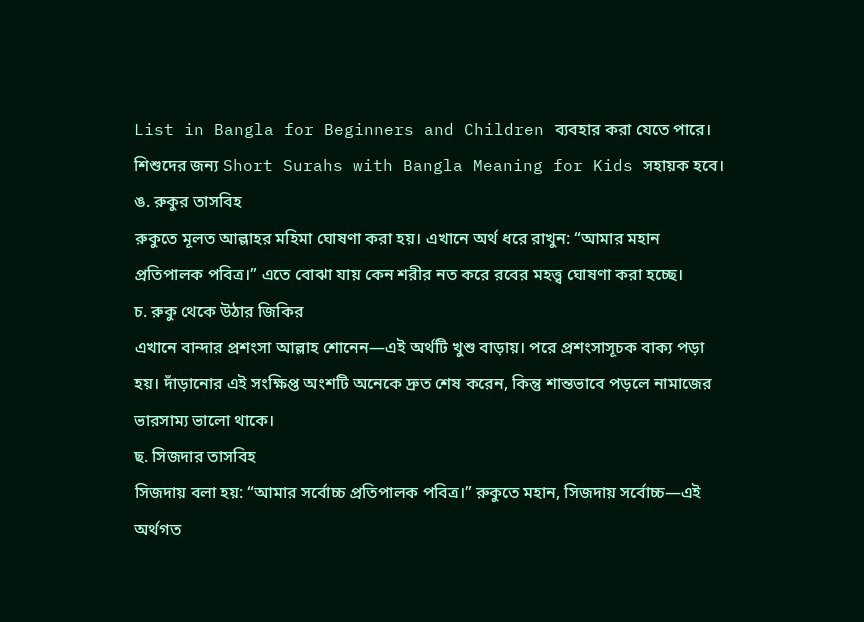List in Bangla for Beginners and Children ব্যবহার করা যেতে পারে। শিশুদের জন্য Short Surahs with Bangla Meaning for Kids সহায়ক হবে।
ঙ. রুকুর তাসবিহ
রুকুতে মূলত আল্লাহর মহিমা ঘোষণা করা হয়। এখানে অর্থ ধরে রাখুন: “আমার মহান প্রতিপালক পবিত্র।” এতে বোঝা যায় কেন শরীর নত করে রবের মহত্ত্ব ঘোষণা করা হচ্ছে।
চ. রুকু থেকে উঠার জিকির
এখানে বান্দার প্রশংসা আল্লাহ শোনেন—এই অর্থটি খুশু বাড়ায়। পরে প্রশংসাসূচক বাক্য পড়া হয়। দাঁড়ানোর এই সংক্ষিপ্ত অংশটি অনেকে দ্রুত শেষ করেন, কিন্তু শান্তভাবে পড়লে নামাজের ভারসাম্য ভালো থাকে।
ছ. সিজদার তাসবিহ
সিজদায় বলা হয়: “আমার সর্বোচ্চ প্রতিপালক পবিত্র।” রুকুতে মহান, সিজদায় সর্বোচ্চ—এই অর্থগত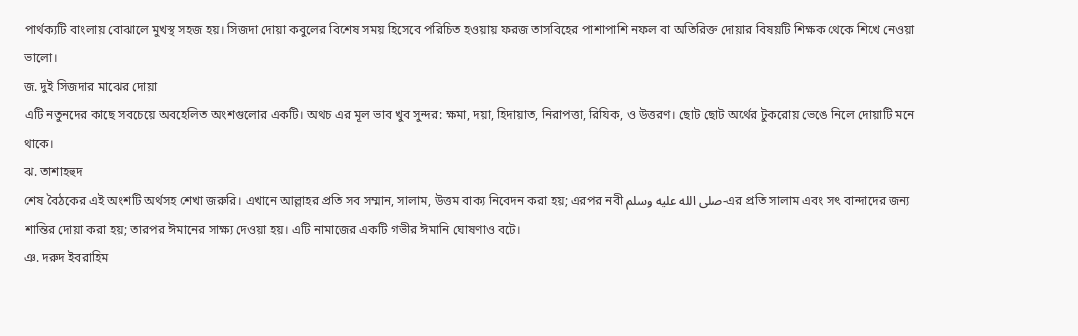পার্থক্যটি বাংলায় বোঝালে মুখস্থ সহজ হয়। সিজদা দোয়া কবুলের বিশেষ সময় হিসেবে পরিচিত হওয়ায় ফরজ তাসবিহের পাশাপাশি নফল বা অতিরিক্ত দোয়ার বিষয়টি শিক্ষক থেকে শিখে নেওয়া ভালো।
জ. দুই সিজদার মাঝের দোয়া
এটি নতুনদের কাছে সবচেয়ে অবহেলিত অংশগুলোর একটি। অথচ এর মূল ভাব খুব সুন্দর: ক্ষমা, দয়া, হিদায়াত, নিরাপত্তা, রিযিক, ও উত্তরণ। ছোট ছোট অর্থের টুকরোয় ভেঙে নিলে দোয়াটি মনে থাকে।
ঝ. তাশাহহুদ
শেষ বৈঠকের এই অংশটি অর্থসহ শেখা জরুরি। এখানে আল্লাহর প্রতি সব সম্মান, সালাম, উত্তম বাক্য নিবেদন করা হয়; এরপর নবী صلى الله عليه وسلم-এর প্রতি সালাম এবং সৎ বান্দাদের জন্য শান্তির দোয়া করা হয়; তারপর ঈমানের সাক্ষ্য দেওয়া হয়। এটি নামাজের একটি গভীর ঈমানি ঘোষণাও বটে।
ঞ. দরুদ ইবরাহিম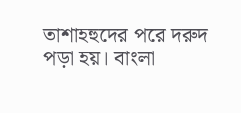তাশাহহুদের পরে দরুদ পড়া হয়। বাংলা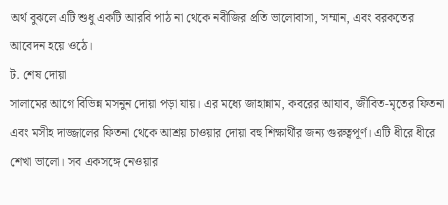অর্থ বুঝলে এটি শুধু একটি আরবি পাঠ না থেকে নবীজির প্রতি ভালোবাসা, সম্মান, এবং বরকতের আবেদন হয়ে ওঠে।
ট. শেষ দোয়া
সালামের আগে বিভিন্ন মসনুন দোয়া পড়া যায়। এর মধ্যে জাহান্নাম, কবরের আযাব, জীবিত-মৃতের ফিতনা এবং মসীহ দাজ্জালের ফিতনা থেকে আশ্রয় চাওয়ার দোয়া বহু শিক্ষার্থীর জন্য গুরুত্বপূর্ণ। এটি ধীরে ধীরে শেখা ভালো। সব একসঙ্গে নেওয়ার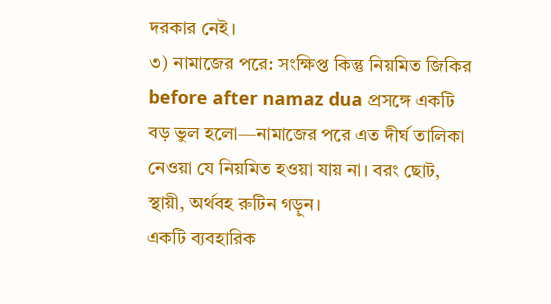দরকার নেই।
৩) নামাজের পরে: সংক্ষিপ্ত কিন্তু নিয়মিত জিকির
before after namaz dua প্রসঙ্গে একটি বড় ভুল হলো—নামাজের পরে এত দীর্ঘ তালিকা নেওয়া যে নিয়মিত হওয়া যায় না। বরং ছোট, স্থায়ী, অর্থবহ রুটিন গড়ুন।
একটি ব্যবহারিক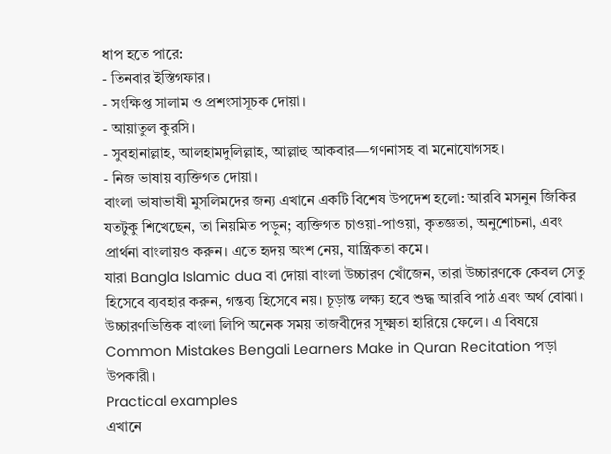ধাপ হতে পারে:
- তিনবার ইস্তিগফার।
- সংক্ষিপ্ত সালাম ও প্রশংসাসূচক দোয়া।
- আয়াতুল কুরসি।
- সুবহানাল্লাহ, আলহামদুলিল্লাহ, আল্লাহু আকবার—গণনাসহ বা মনোযোগসহ।
- নিজ ভাষায় ব্যক্তিগত দোয়া।
বাংলা ভাষাভাষী মুসলিমদের জন্য এখানে একটি বিশেষ উপদেশ হলো: আরবি মসনুন জিকির যতটুকু শিখেছেন, তা নিয়মিত পড়ুন; ব্যক্তিগত চাওয়া-পাওয়া, কৃতজ্ঞতা, অনুশোচনা, এবং প্রার্থনা বাংলায়ও করুন। এতে হৃদয় অংশ নেয়, যান্ত্রিকতা কমে।
যারা Bangla Islamic dua বা দোয়া বাংলা উচ্চারণ খোঁজেন, তারা উচ্চারণকে কেবল সেতু হিসেবে ব্যবহার করুন, গন্তব্য হিসেবে নয়। চূড়ান্ত লক্ষ্য হবে শুদ্ধ আরবি পাঠ এবং অর্থ বোঝা। উচ্চারণভিত্তিক বাংলা লিপি অনেক সময় তাজবীদের সূক্ষ্মতা হারিয়ে ফেলে। এ বিষয়ে Common Mistakes Bengali Learners Make in Quran Recitation পড়া উপকারী।
Practical examples
এখানে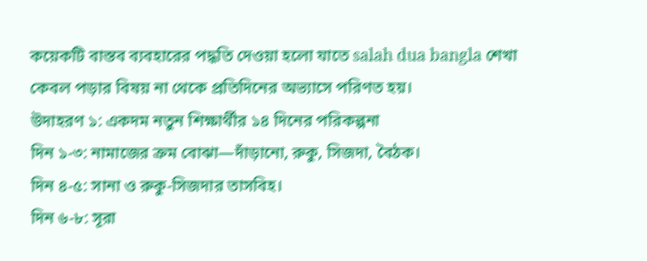কয়েকটি বাস্তব ব্যবহারের পদ্ধতি দেওয়া হলো যাতে salah dua bangla শেখা কেবল পড়ার বিষয় না থেকে প্রতিদিনের অভ্যাসে পরিণত হয়।
উদাহরণ ১: একদম নতুন শিক্ষার্থীর ১৪ দিনের পরিকল্পনা
দিন ১-৩: নামাজের ক্রম বোঝা—দাঁড়ানো, রুকু, সিজদা, বৈঠক।
দিন ৪-৫: সানা ও রুকু-সিজদার তাসবিহ।
দিন ৬-৮: সূরা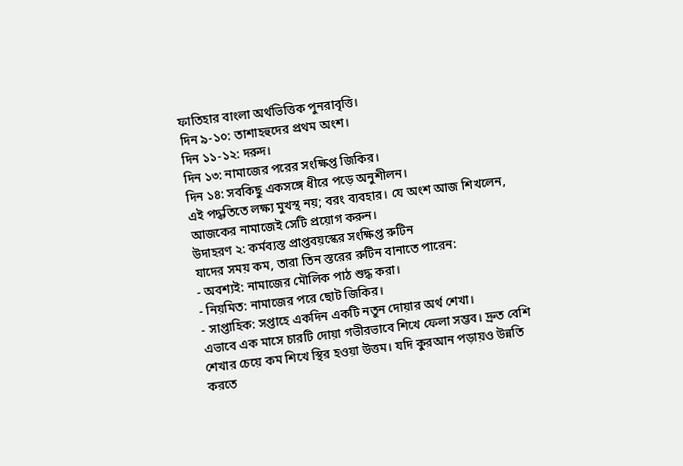ফাতিহার বাংলা অর্থভিত্তিক পুনরাবৃত্তি।
দিন ৯-১০: তাশাহহুদের প্রথম অংশ।
দিন ১১-১২: দরুদ।
দিন ১৩: নামাজের পরের সংক্ষিপ্ত জিকির।
দিন ১৪: সবকিছু একসঙ্গে ধীরে পড়ে অনুশীলন।
এই পদ্ধতিতে লক্ষ্য মুখস্থ নয়; বরং ব্যবহার। যে অংশ আজ শিখলেন, আজকের নামাজেই সেটি প্রয়োগ করুন।
উদাহরণ ২: কর্মব্যস্ত প্রাপ্তবয়স্কের সংক্ষিপ্ত রুটিন
যাদের সময় কম, তারা তিন স্তরের রুটিন বানাতে পারেন:
- অবশ্যই: নামাজের মৌলিক পাঠ শুদ্ধ করা।
- নিয়মিত: নামাজের পরে ছোট জিকির।
- সাপ্তাহিক: সপ্তাহে একদিন একটি নতুন দোয়ার অর্থ শেখা।
এভাবে এক মাসে চারটি দোয়া গভীরভাবে শিখে ফেলা সম্ভব। দ্রুত বেশি শেখার চেয়ে কম শিখে স্থির হওয়া উত্তম। যদি কুরআন পড়ায়ও উন্নতি করতে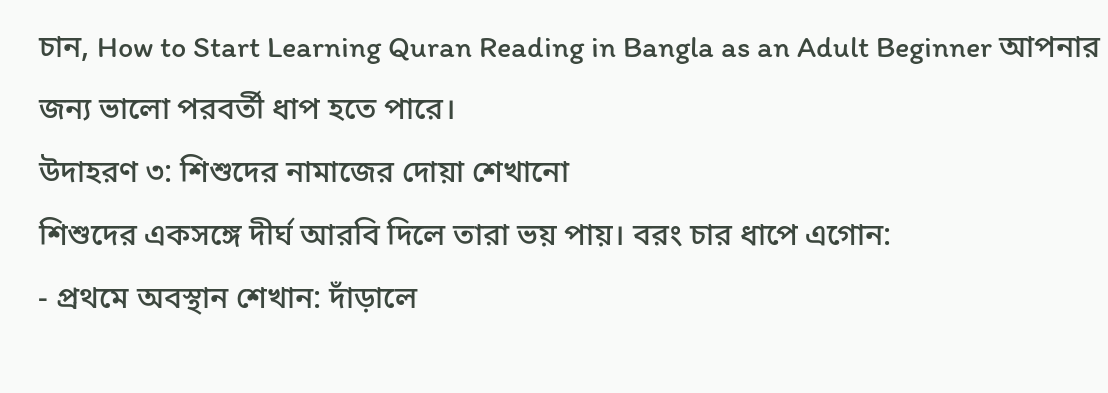চান, How to Start Learning Quran Reading in Bangla as an Adult Beginner আপনার জন্য ভালো পরবর্তী ধাপ হতে পারে।
উদাহরণ ৩: শিশুদের নামাজের দোয়া শেখানো
শিশুদের একসঙ্গে দীর্ঘ আরবি দিলে তারা ভয় পায়। বরং চার ধাপে এগোন:
- প্রথমে অবস্থান শেখান: দাঁড়ালে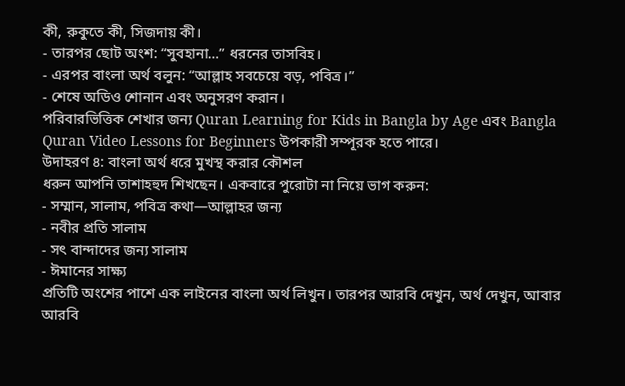কী, রুকুতে কী, সিজদায় কী।
- তারপর ছোট অংশ: “সুবহানা…” ধরনের তাসবিহ।
- এরপর বাংলা অর্থ বলুন: “আল্লাহ সবচেয়ে বড়, পবিত্র।”
- শেষে অডিও শোনান এবং অনুসরণ করান।
পরিবারভিত্তিক শেখার জন্য Quran Learning for Kids in Bangla by Age এবং Bangla Quran Video Lessons for Beginners উপকারী সম্পূরক হতে পারে।
উদাহরণ ৪: বাংলা অর্থ ধরে মুখস্থ করার কৌশল
ধরুন আপনি তাশাহহুদ শিখছেন। একবারে পুরোটা না নিয়ে ভাগ করুন:
- সম্মান, সালাম, পবিত্র কথা—আল্লাহর জন্য
- নবীর প্রতি সালাম
- সৎ বান্দাদের জন্য সালাম
- ঈমানের সাক্ষ্য
প্রতিটি অংশের পাশে এক লাইনের বাংলা অর্থ লিখুন। তারপর আরবি দেখুন, অর্থ দেখুন, আবার আরবি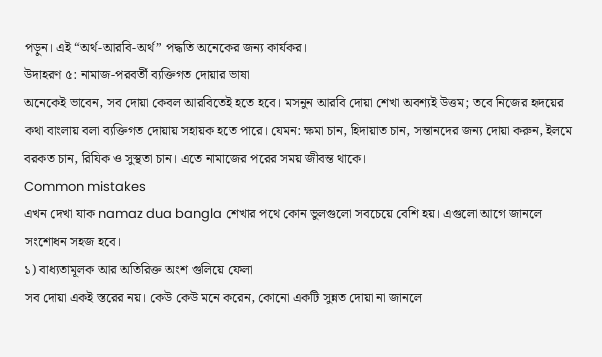পড়ুন। এই “অর্থ-আরবি-অর্থ” পদ্ধতি অনেকের জন্য কার্যকর।
উদাহরণ ৫: নামাজ-পরবর্তী ব্যক্তিগত দোয়ার ভাষা
অনেকেই ভাবেন, সব দোয়া কেবল আরবিতেই হতে হবে। মসনুন আরবি দোয়া শেখা অবশ্যই উত্তম; তবে নিজের হৃদয়ের কথা বাংলায় বলা ব্যক্তিগত দোয়ায় সহায়ক হতে পারে। যেমন: ক্ষমা চান, হিদায়াত চান, সন্তানদের জন্য দোয়া করুন, ইলমে বরকত চান, রিযিক ও সুস্থতা চান। এতে নামাজের পরের সময় জীবন্ত থাকে।
Common mistakes
এখন দেখা যাক namaz dua bangla শেখার পথে কোন ভুলগুলো সবচেয়ে বেশি হয়। এগুলো আগে জানলে সংশোধন সহজ হবে।
১) বাধ্যতামূলক আর অতিরিক্ত অংশ গুলিয়ে ফেলা
সব দোয়া একই স্তরের নয়। কেউ কেউ মনে করেন, কোনো একটি সুন্নত দোয়া না জানলে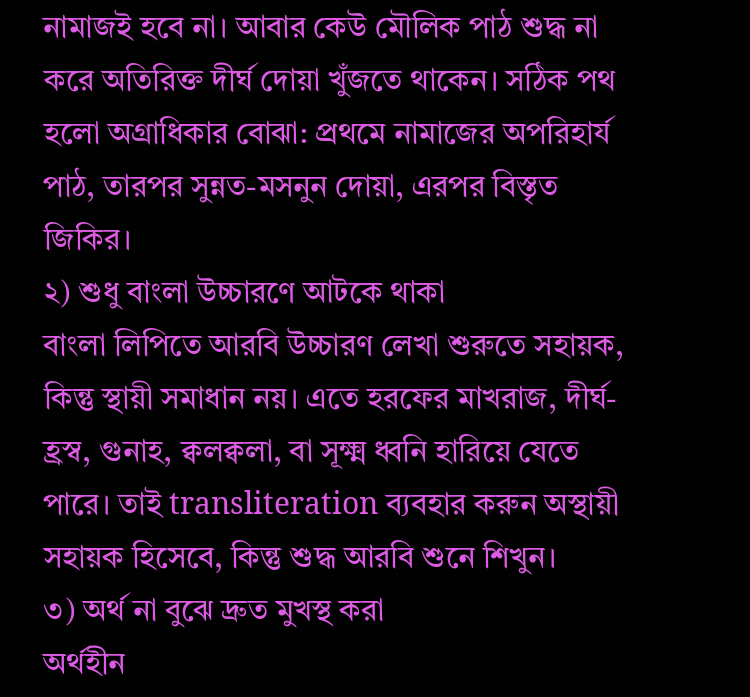নামাজই হবে না। আবার কেউ মৌলিক পাঠ শুদ্ধ না করে অতিরিক্ত দীর্ঘ দোয়া খুঁজতে থাকেন। সঠিক পথ হলো অগ্রাধিকার বোঝা: প্রথমে নামাজের অপরিহার্য পাঠ, তারপর সুন্নত-মসনুন দোয়া, এরপর বিস্তৃত জিকির।
২) শুধু বাংলা উচ্চারণে আটকে থাকা
বাংলা লিপিতে আরবি উচ্চারণ লেখা শুরুতে সহায়ক, কিন্তু স্থায়ী সমাধান নয়। এতে হরফের মাখরাজ, দীর্ঘ-হ্রস্ব, গুনাহ, ক্বলক্বলা, বা সূক্ষ্ম ধ্বনি হারিয়ে যেতে পারে। তাই transliteration ব্যবহার করুন অস্থায়ী সহায়ক হিসেবে, কিন্তু শুদ্ধ আরবি শুনে শিখুন।
৩) অর্থ না বুঝে দ্রুত মুখস্থ করা
অর্থহীন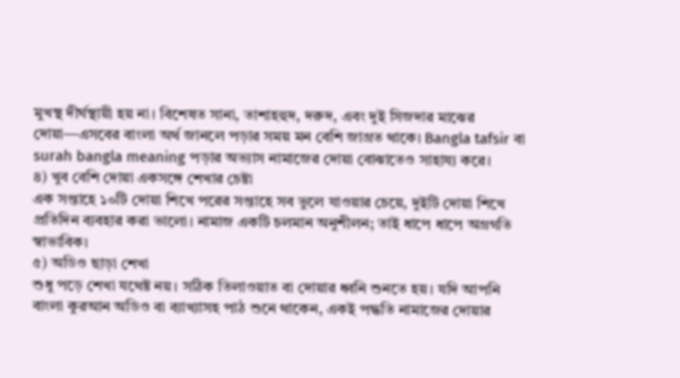মুখস্থ দীর্ঘস্থায়ী হয় না। বিশেষত সানা, তাশাহহুদ, দরুদ, এবং দুই সিজদার মাঝের দোয়া—এসবের বাংলা অর্থ জানলে পড়ার সময় মন বেশি জাগ্রত থাকে। Bangla tafsir বা surah bangla meaning পড়ার অভ্যাস নামাজের দোয়া বোঝাতেও সাহায্য করে।
৪) খুব বেশি দোয়া একসঙ্গে শেখার চেষ্টা
এক সপ্তাহে ১০টি দোয়া শিখে পরের সপ্তাহে সব ভুলে যাওয়ার চেয়ে, দুইটি দোয়া শিখে প্রতিদিন ব্যবহার করা ভালো। নামাজ একটি চলমান অনুশীলন; তাই ধাপে ধাপে অগ্রগতি স্বাভাবিক।
৫) অডিও ছাড়া শেখা
শুধু পড়ে শেখা যথেষ্ট নয়। সঠিক তিলাওয়াত বা দোয়ার ধ্বনি শুনতে হয়। যদি আপনি বাংলা কুরআন অডিও বা ব্যাখ্যাসহ পাঠ শুনে থাকেন, একই পদ্ধতি নামাজের দোয়ার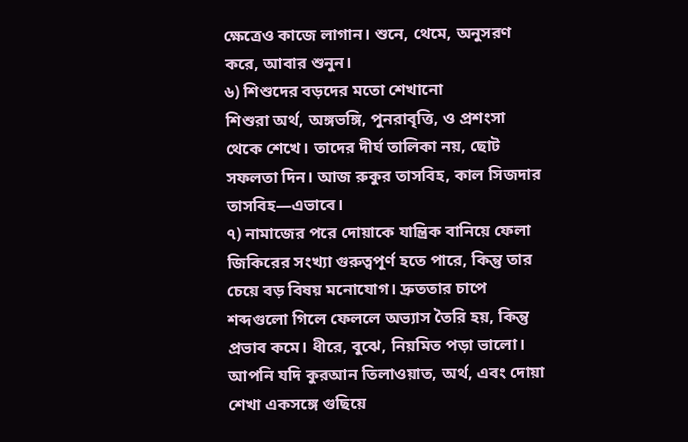ক্ষেত্রেও কাজে লাগান। শুনে, থেমে, অনুসরণ করে, আবার শুনুন।
৬) শিশুদের বড়দের মতো শেখানো
শিশুরা অর্থ, অঙ্গভঙ্গি, পুনরাবৃত্তি, ও প্রশংসা থেকে শেখে। তাদের দীর্ঘ তালিকা নয়, ছোট সফলতা দিন। আজ রুকুর তাসবিহ, কাল সিজদার তাসবিহ—এভাবে।
৭) নামাজের পরে দোয়াকে যান্ত্রিক বানিয়ে ফেলা
জিকিরের সংখ্যা গুরুত্বপূর্ণ হতে পারে, কিন্তু তার চেয়ে বড় বিষয় মনোযোগ। দ্রুততার চাপে শব্দগুলো গিলে ফেললে অভ্যাস তৈরি হয়, কিন্তু প্রভাব কমে। ধীরে, বুঝে, নিয়মিত পড়া ভালো।
আপনি যদি কুরআন তিলাওয়াত, অর্থ, এবং দোয়া শেখা একসঙ্গে গুছিয়ে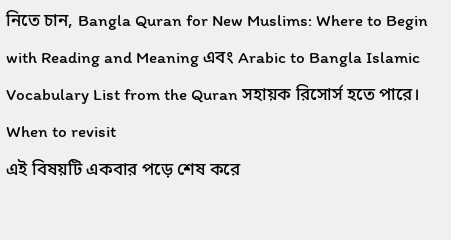নিতে চান, Bangla Quran for New Muslims: Where to Begin with Reading and Meaning এবং Arabic to Bangla Islamic Vocabulary List from the Quran সহায়ক রিসোর্স হতে পারে।
When to revisit
এই বিষয়টি একবার পড়ে শেষ করে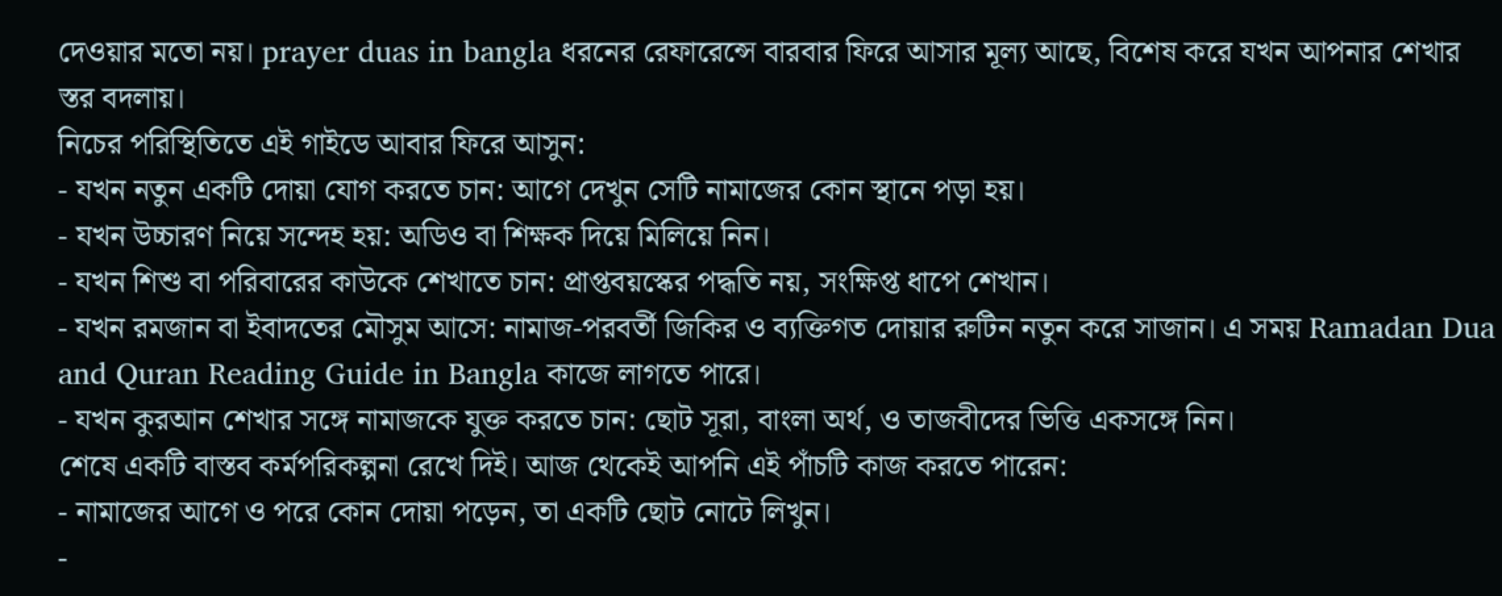দেওয়ার মতো নয়। prayer duas in bangla ধরনের রেফারেন্সে বারবার ফিরে আসার মূল্য আছে, বিশেষ করে যখন আপনার শেখার স্তর বদলায়।
নিচের পরিস্থিতিতে এই গাইডে আবার ফিরে আসুন:
- যখন নতুন একটি দোয়া যোগ করতে চান: আগে দেখুন সেটি নামাজের কোন স্থানে পড়া হয়।
- যখন উচ্চারণ নিয়ে সন্দেহ হয়: অডিও বা শিক্ষক দিয়ে মিলিয়ে নিন।
- যখন শিশু বা পরিবারের কাউকে শেখাতে চান: প্রাপ্তবয়স্কের পদ্ধতি নয়, সংক্ষিপ্ত ধাপে শেখান।
- যখন রমজান বা ইবাদতের মৌসুম আসে: নামাজ-পরবর্তী জিকির ও ব্যক্তিগত দোয়ার রুটিন নতুন করে সাজান। এ সময় Ramadan Dua and Quran Reading Guide in Bangla কাজে লাগতে পারে।
- যখন কুরআন শেখার সঙ্গে নামাজকে যুক্ত করতে চান: ছোট সূরা, বাংলা অর্থ, ও তাজবীদের ভিত্তি একসঙ্গে নিন।
শেষে একটি বাস্তব কর্মপরিকল্পনা রেখে দিই। আজ থেকেই আপনি এই পাঁচটি কাজ করতে পারেন:
- নামাজের আগে ও পরে কোন দোয়া পড়েন, তা একটি ছোট নোটে লিখুন।
-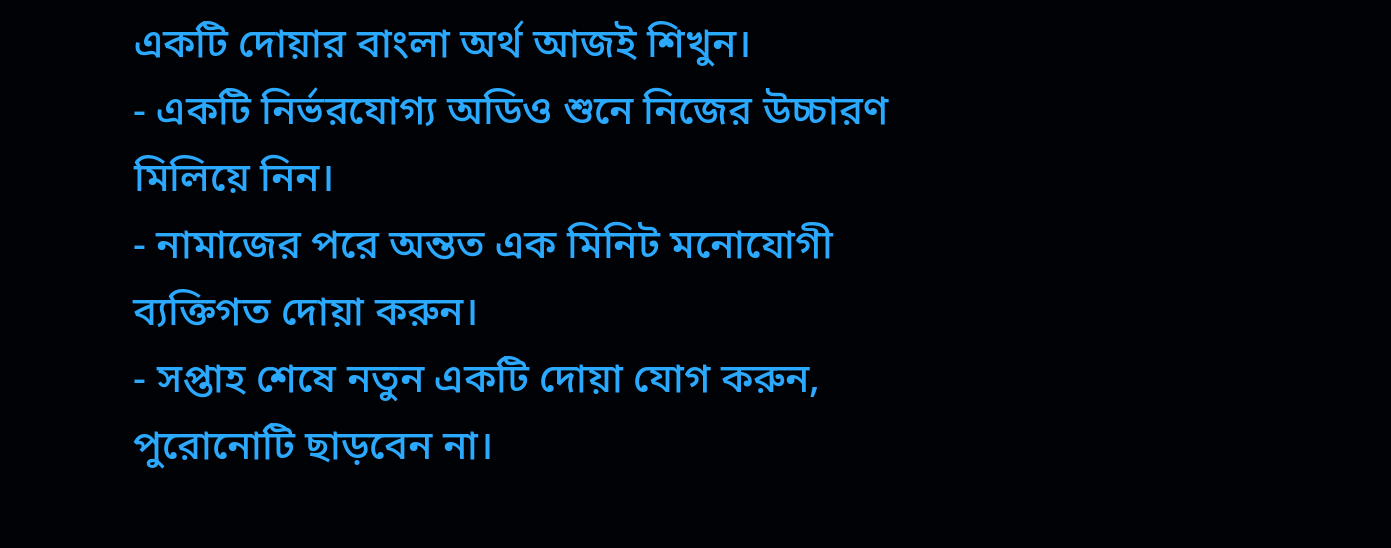একটি দোয়ার বাংলা অর্থ আজই শিখুন।
- একটি নির্ভরযোগ্য অডিও শুনে নিজের উচ্চারণ মিলিয়ে নিন।
- নামাজের পরে অন্তত এক মিনিট মনোযোগী ব্যক্তিগত দোয়া করুন।
- সপ্তাহ শেষে নতুন একটি দোয়া যোগ করুন, পুরোনোটি ছাড়বেন না।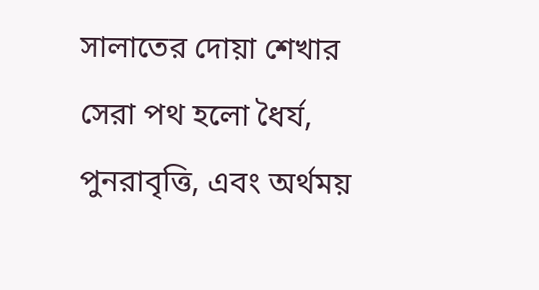সালাতের দোয়া শেখার সেরা পথ হলো ধৈর্য, পুনরাবৃত্তি, এবং অর্থময়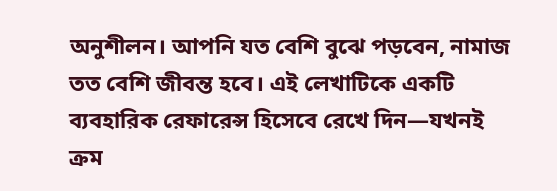অনুশীলন। আপনি যত বেশি বুঝে পড়বেন, নামাজ তত বেশি জীবন্ত হবে। এই লেখাটিকে একটি ব্যবহারিক রেফারেন্স হিসেবে রেখে দিন—যখনই ক্রম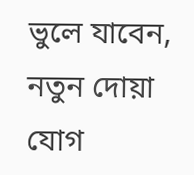ভুলে যাবেন, নতুন দোয়া যোগ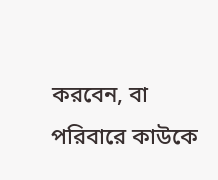করবেন, বা পরিবারে কাউকে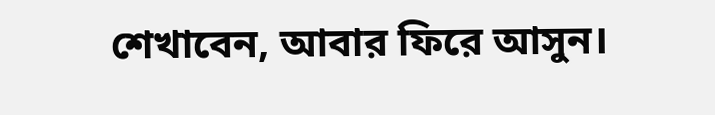শেখাবেন, আবার ফিরে আসুন।